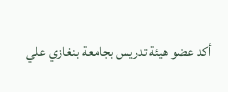أكد عضو هيئة تدريس بجامعة بنغازي علي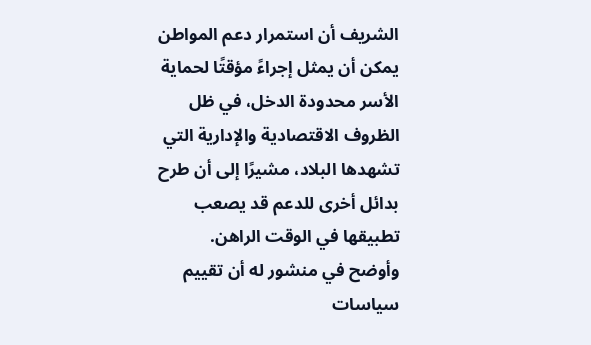الشريف أن استمرار دعم المواطن يمكن أن يمثل إجراءً مؤقتًا لحماية الأسر محدودة الدخل، في ظل الظروف الاقتصادية والإدارية التي تشهدها البلاد، مشيرًا إلى أن طرح بدائل أخرى للدعم قد يصعب تطبيقها في الوقت الراهن.
وأوضح في منشور له أن تقييم سياسات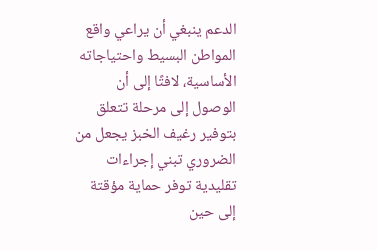الدعم ينبغي أن يراعي واقع المواطن البسيط واحتياجاته الأساسية، لافتًا إلى أن الوصول إلى مرحلة تتعلق بتوفير رغيف الخبز يجعل من الضروري تبني إجراءات تقليدية توفر حماية مؤقتة إلى حين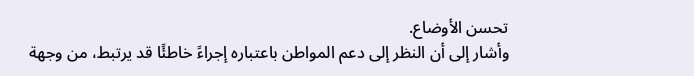تحسن الأوضاع.
وأشار إلى أن النظر إلى دعم المواطن باعتباره إجراءً خاطئًا قد يرتبط، من وجهة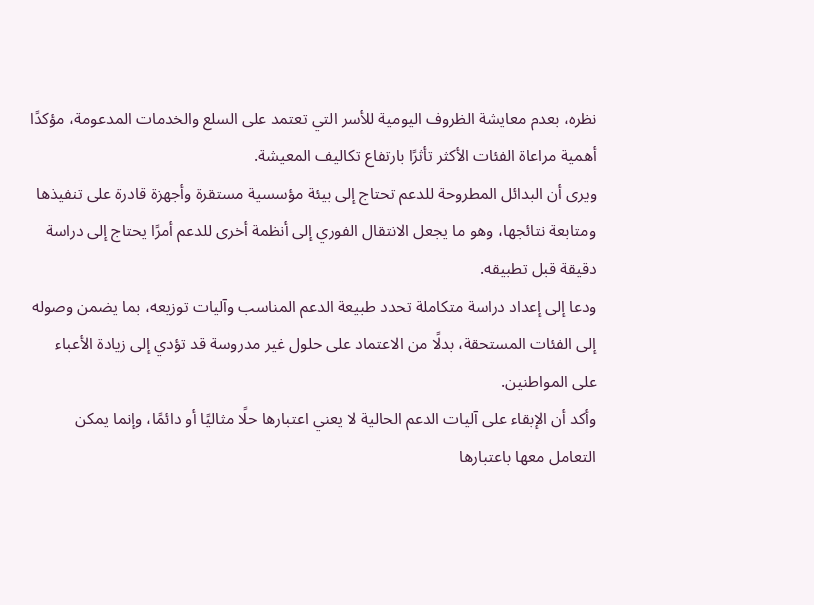نظره، بعدم معايشة الظروف اليومية للأسر التي تعتمد على السلع والخدمات المدعومة، مؤكدًا أهمية مراعاة الفئات الأكثر تأثرًا بارتفاع تكاليف المعيشة.
ويرى أن البدائل المطروحة للدعم تحتاج إلى بيئة مؤسسية مستقرة وأجهزة قادرة على تنفيذها ومتابعة نتائجها، وهو ما يجعل الانتقال الفوري إلى أنظمة أخرى للدعم أمرًا يحتاج إلى دراسة دقيقة قبل تطبيقه.
ودعا إلى إعداد دراسة متكاملة تحدد طبيعة الدعم المناسب وآليات توزيعه، بما يضمن وصوله إلى الفئات المستحقة، بدلًا من الاعتماد على حلول غير مدروسة قد تؤدي إلى زيادة الأعباء على المواطنين.
وأكد أن الإبقاء على آليات الدعم الحالية لا يعني اعتبارها حلًا مثاليًا أو دائمًا، وإنما يمكن التعامل معها باعتبارها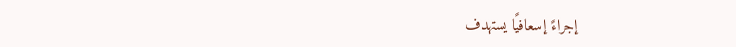إجراءً إسعافيًا يستهدف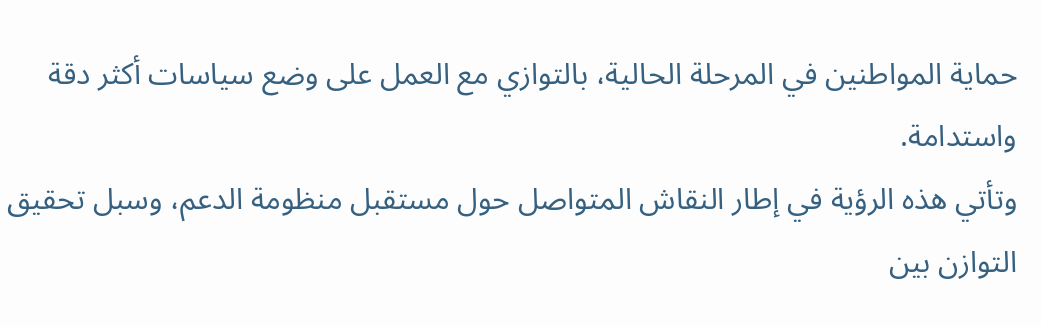حماية المواطنين في المرحلة الحالية، بالتوازي مع العمل على وضع سياسات أكثر دقة واستدامة.
وتأتي هذه الرؤية في إطار النقاش المتواصل حول مستقبل منظومة الدعم، وسبل تحقيق التوازن بين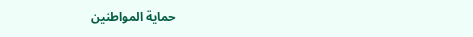حماية المواطنين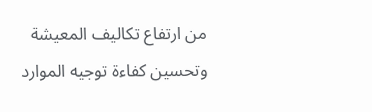من ارتفاع تكاليف المعيشة وتحسين كفاءة توجيه الموارد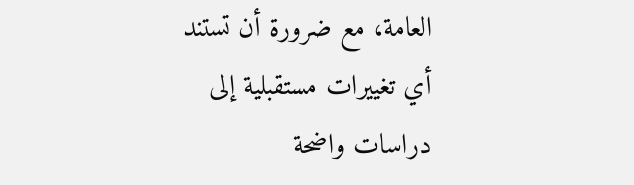العامة، مع ضرورة أن تستند أي تغييرات مستقبلية إلى دراسات واضحة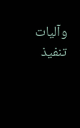وآليات تنفيذ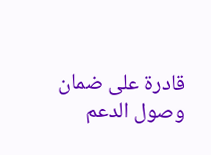قادرة على ضمان وصول الدعم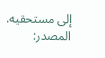إلى مستحقيه.
المصدر: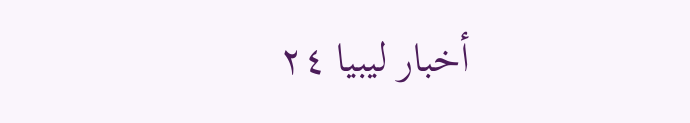أخبار ليبيا ٢٤